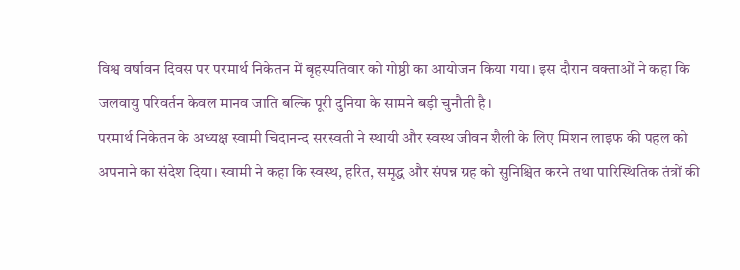विश्व वर्षावन दिवस पर परमार्थ निकेतन में बृहस्पतिवार को गोष्ठी का आयोजन किया गया। इस दौरान वक्ताओं ने कहा कि जलवायु परिवर्तन केवल मानव जाति बल्कि पूरी दुनिया के सामने बड़ी चुनौती है।
परमार्थ निकेतन के अध्यक्ष स्वामी चिदानन्द सरस्वती ने स्थायी और स्वस्थ जीवन शैली के लिए मिशन लाइफ की पहल को अपनाने का संदेश दिया। स्वामी ने कहा कि स्वस्थ, हरित, समृद्ध और संपन्न ग्रह को सुनिश्चित करने तथा पारिस्थितिक तंत्रों की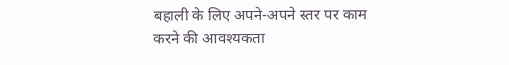बहाली के लिए अपने-अपने स्तर पर काम करने की आवश्यकता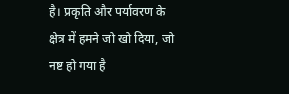है। प्रकृति और पर्यावरण के क्षेत्र में हमने जो खो दिया, जो नष्ट हो गया है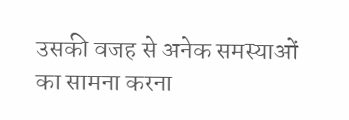उसकी वजह से अनेक समस्याओं का सामना करना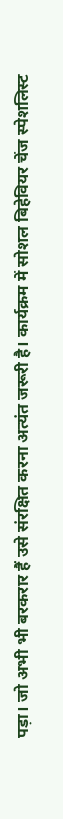पड़ा। जो अभी भी बरकरार हैं उसे संरक्षित करना अत्यंत जरूरी है। कार्यक्रम में सोशल बिहेवियर चेंज स्पेशलिस्ट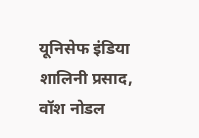यूनिसेफ इंडिया शालिनी प्रसाद, वॉश नोडल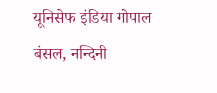यूनिसेफ इंडिया गोपाल बंसल, नन्दिनी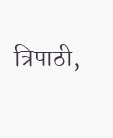त्रिपाठी,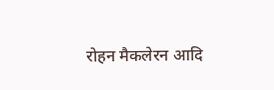रोहन मैकलेरन आदि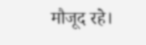मौजूद रहे।